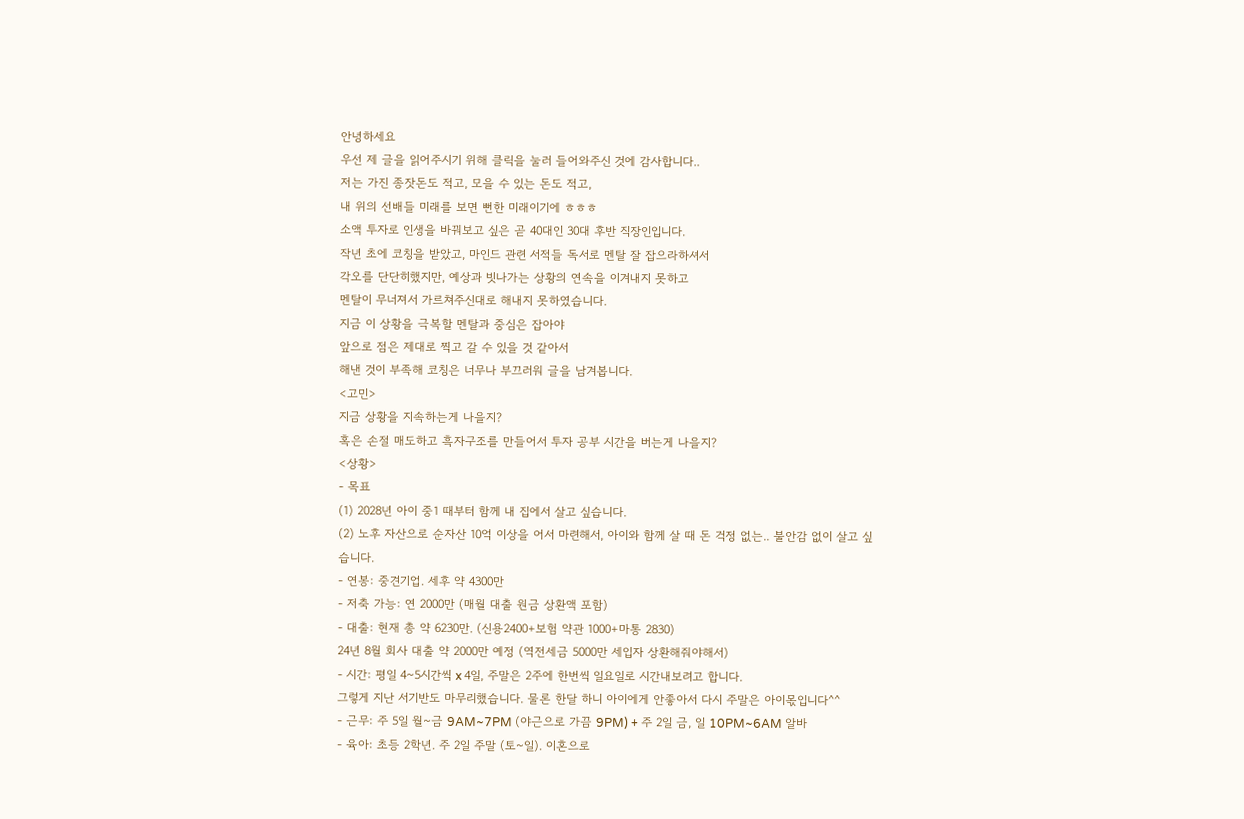안녕하세요
우선 제 글을 읽어주시기 위해 클릭을 눌러 들어와주신 것에 감사합니다..
저는 가진 종잣돈도 적고, 모을 수 있는 돈도 적고,
내 위의 선배들 미래를 보면 뻔한 미래이기에 ㅎㅎㅎ
소액 투자로 인생을 바꿔보고 싶은 곧 40대인 30대 후반 직장인입니다.
작년 초에 코칭을 받았고, 마인드 관련 서적들 독서로 멘탈 잘 잡으라하셔서
각오를 단단히했지만, 예상과 빗나가는 상황의 연속을 이겨내지 못하고
멘탈이 무너져서 가르쳐주신대로 해내지 못하였습니다.
지금 이 상황을 극복할 멘탈과 중심은 잡아야
앞으로 점은 제대로 찍고 갈 수 있을 것 같아서
해낸 것이 부족해 코칭은 너무나 부끄러워 글을 남겨봅니다.
<고민>
지금 상황을 지속하는게 나을지?
혹은 손절 매도하고 흑자구조를 만들어서 투자 공부 시간을 버는게 나을지?
<상황>
- 목표
(1) 2028년 아이 중1 때부터 함께 내 집에서 살고 싶습니다.
(2) 노후 자산으로 순자산 10억 이상을 어서 마련해서, 아이와 함께 살 때 돈 걱정 없는.. 불안감 없이 살고 싶습니다.
- 연봉: 중견기업. 세후 약 4300만
- 저축 가능: 연 2000만 (매월 대출 원금 상환액 포함)
- 대출: 현재 총 약 6230만. (신용2400+보험 약관 1000+마통 2830)
24년 8월 회사 대출 약 2000만 예정 (역전세금 5000만 세입자 상환해줘야해서)
- 시간: 평일 4~5시간씩 x 4일, 주말은 2주에 한번씩 일요일로 시간내보려고 합니다.
그렇게 지난 서기반도 마무리했습니다. 물론 한달 하니 아이에게 안좋아서 다시 주말은 아이몫입니다^^
- 근무: 주 5일 월~금 9AM~7PM (야근으로 가끔 9PM) + 주 2일 금, 일 10PM~6AM 알바
- 육아: 초등 2학년. 주 2일 주말 (토~일). 이혼으로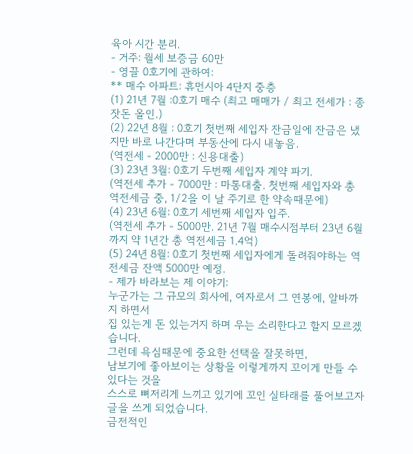육아 시간 분리.
- 거주: 월세 보증금 60만
- 영끌 0호기에 관하여:
** 매수 아파트: 휴먼시아 4단지 중층
(1) 21년 7월 :0호기 매수 (최고 매매가 / 최고 전세가 : 종잣돈 올인.)
(2) 22년 8월 : 0호기 첫번째 세입자 잔금일에 잔금은 냈지만 바로 나간다며 부동산에 다시 내놓음.
(역전세 - 2000만 : 신용대출)
(3) 23년 3월: 0호기 두번째 세입자 계약 파기.
(역전세 추가 - 7000만 : 마통대출. 첫번째 세입자와 총 역전세금 중, 1/2을 이 날 주기로 한 약속때문에)
(4) 23년 6월: 0호기 세번째 세입자 입주.
(역전세 추가 - 5000만. 21년 7월 매수시점부터 23년 6월까지 약 1년간 총 역전세금 1.4억)
(5) 24년 8월: 0호기 첫번째 세입자에게 돌려줘야하는 역전세금 잔액 5000만 예정.
- 제가 바라보는 제 이야기:
누군가는 그 규모의 회사에, 여자로서 그 연봉에, 알바까지 하면서
집 있는게 돈 있는거지 하며 우는 소리한다고 할지 모르겠습니다.
그런데 욕심때문에 중요한 선택을 잘못하면,
남보기에 좋아보이는 상황을 이렇게까지 꼬이게 만들 수 있다는 것을
스스로 뼈저리게 느끼고 있기에 꼬인 실타래를 풀어보고자 글을 쓰게 되었습니다.
금전적인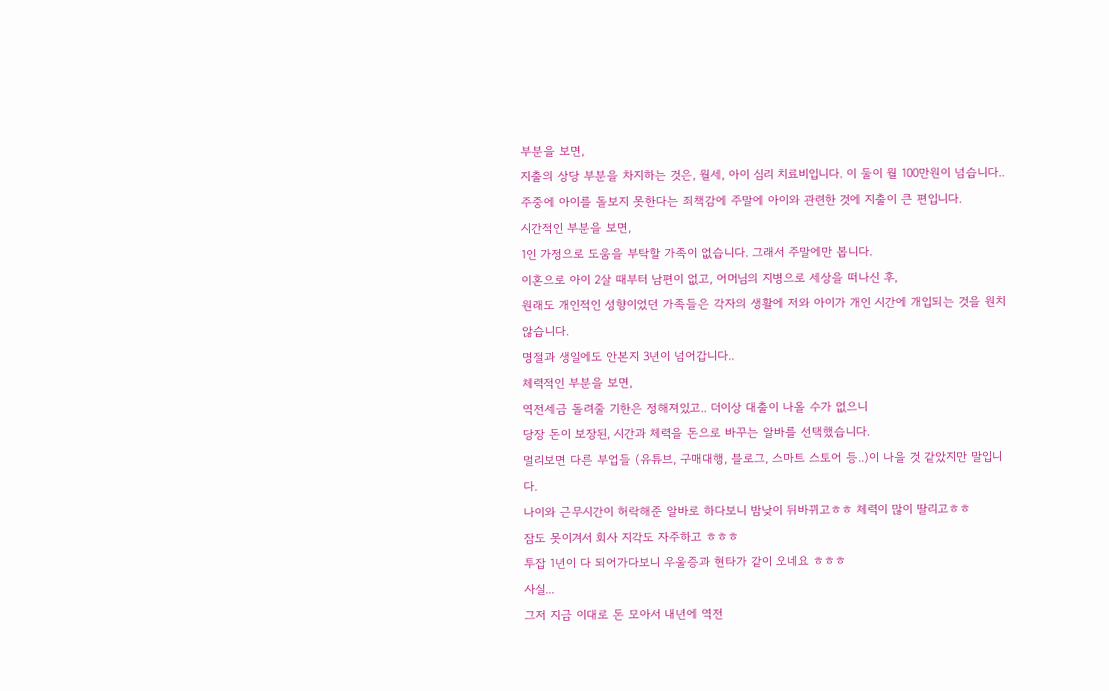부분을 보면,
지출의 상당 부분을 차지하는 것은, 월세, 아이 심리 치료비입니다. 이 둘이 월 100만원이 넘습니다..
주중에 아이를 돌보지 못한다는 죄책감에 주말에 아이와 관련한 것에 지출이 큰 편입니다.
시간적인 부분을 보면,
1인 가정으로 도움을 부탁할 가족이 없습니다. 그래서 주말에만 봅니다.
이혼으로 아이 2살 때부터 남편이 없고, 어머님의 지병으로 세상을 떠나신 후,
원래도 개인적인 성향이었던 가족들은 각자의 생활에 저와 아이가 개인 시간에 개입되는 것을 원치않습니다.
명절과 생일에도 안본지 3년이 넘어갑니다..
체력적인 부분을 보면,
역전세금 돌려줄 기한은 정해져있고.. 더이상 대출이 나올 수가 없으니
당장 돈이 보장된, 시간과 체력을 돈으로 바꾸는 알바를 선택했습니다.
멀리보면 다른 부업들 (유튜브, 구매대행, 블로그, 스마트 스토어 등..)이 나을 것 같았지만 말입니다.
나이와 근무시간이 허락해준 알바로 하다보니 밤낮이 뒤바뀌고ㅎㅎ 체력이 많이 딸리고ㅎㅎ
잠도 못이겨서 회사 지각도 자주하고 ㅎㅎㅎ
투잡 1년이 다 되어가다보니 우울증과 현타가 같이 오네요 ㅎㅎㅎ
사실...
그저 지금 이대로 돈 모아서 내년에 역전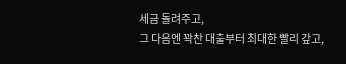세금 돌려주고,
그 다음엔 꽉찬 대출부터 최대한 빨리 갚고,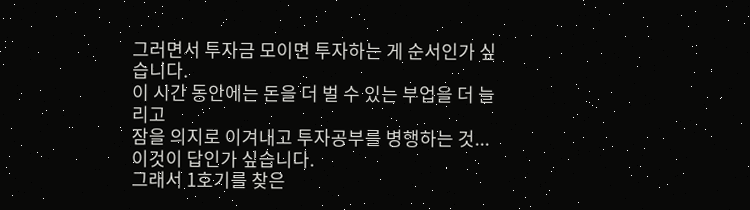그러면서 투자금 모이면 투자하는 게 순서인가 싶습니다.
이 시간 동안에는 돈을 더 벌 수 있는 부업을 더 늘리고
잠을 의지로 이겨내고 투자공부를 병행하는 것... 이것이 답인가 싶습니다.
그래서 1호기를 찾은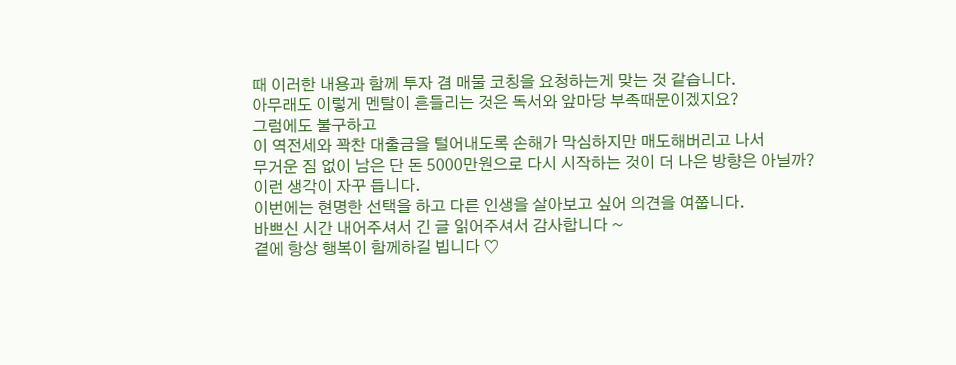때 이러한 내용과 함께 투자 겸 매물 코칭을 요청하는게 맞는 것 같습니다.
아무래도 이렇게 멘탈이 흔들리는 것은 독서와 앞마당 부족때문이겠지요?
그럼에도 불구하고
이 역전세와 꽉찬 대출금을 털어내도록 손해가 막심하지만 매도해버리고 나서
무거운 짐 없이 남은 단 돈 5000만원으로 다시 시작하는 것이 더 나은 방향은 아닐까?
이런 생각이 자꾸 듭니다.
이번에는 현명한 선택을 하고 다른 인생을 살아보고 싶어 의견을 여쭙니다.
바쁘신 시간 내어주셔서 긴 글 읽어주셔서 감사합니다 ~
곁에 항상 행복이 함께하길 빕니다 ♡